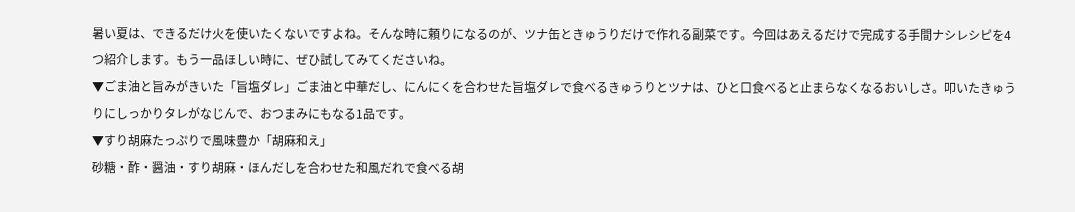暑い夏は、できるだけ火を使いたくないですよね。そんな時に頼りになるのが、ツナ缶ときゅうりだけで作れる副菜です。今回はあえるだけで完成する手間ナシレシピを4つ紹介します。もう一品ほしい時に、ぜひ試してみてくださいね。
▼ごま油と旨みがきいた「旨塩ダレ」ごま油と中華だし、にんにくを合わせた旨塩ダレで食べるきゅうりとツナは、ひと口食べると止まらなくなるおいしさ。叩いたきゅうりにしっかりタレがなじんで、おつまみにもなる1品です。
▼すり胡麻たっぷりで風味豊か「胡麻和え」
砂糖・酢・醤油・すり胡麻・ほんだしを合わせた和風だれで食べる胡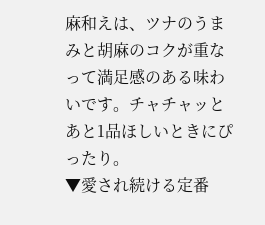麻和えは、ツナのうまみと胡麻のコクが重なって満足感のある味わいです。チャチャッとあと1品ほしいときにぴったり。
▼愛され続ける定番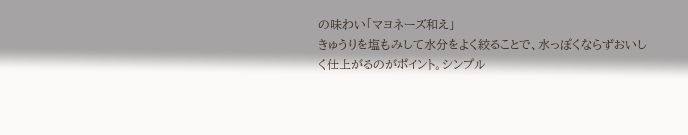の味わい「マヨネーズ和え」
きゅうりを塩もみして水分をよく絞ることで、水っぽくならずおいしく仕上がるのがポイント。シンプル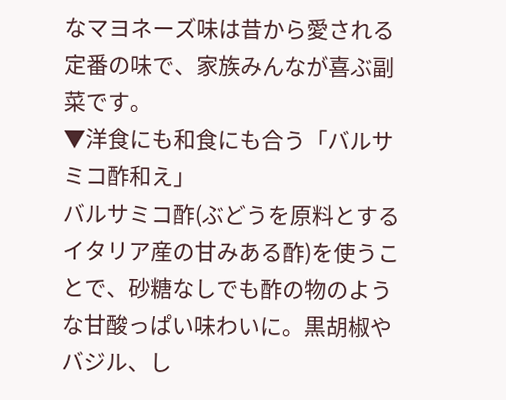なマヨネーズ味は昔から愛される定番の味で、家族みんなが喜ぶ副菜です。
▼洋食にも和食にも合う「バルサミコ酢和え」
バルサミコ酢(ぶどうを原料とするイタリア産の甘みある酢)を使うことで、砂糖なしでも酢の物のような甘酸っぱい味わいに。黒胡椒やバジル、し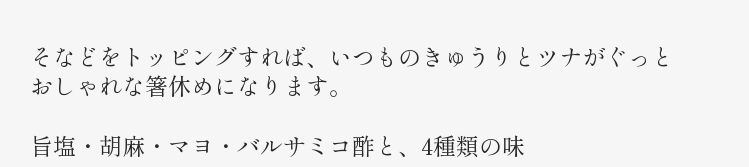そなどをトッピングすれば、いつものきゅうりとツナがぐっとおしゃれな箸休めになります。

旨塩・胡麻・マヨ・バルサミコ酢と、4種類の味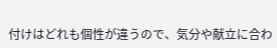付けはどれも個性が違うので、気分や献立に合わ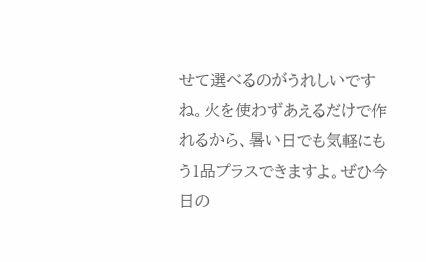せて選べるのがうれしいですね。火を使わずあえるだけで作れるから、暑い日でも気軽にもう1品プラスできますよ。ぜひ今日の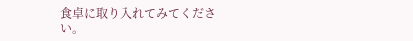食卓に取り入れてみてください。